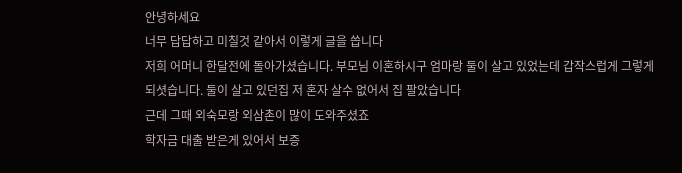안녕하세요
너무 답답하고 미칠것 같아서 이렇게 글을 씁니다
저희 어머니 한달전에 돌아가셨습니다. 부모님 이혼하시구 엄마랑 둘이 살고 있었는데 갑작스럽게 그렇게 되셧습니다. 둘이 살고 있던집 저 혼자 살수 없어서 집 팔았습니다
근데 그때 외숙모랑 외삼촌이 많이 도와주셨죠
학자금 대출 받은게 있어서 보증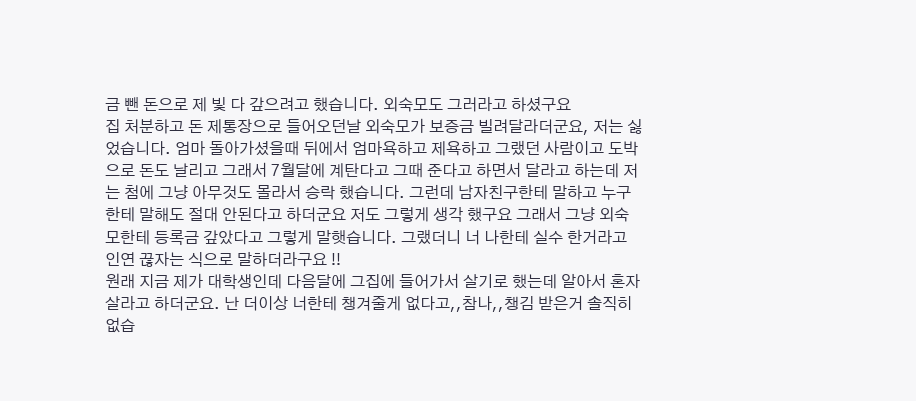금 뺀 돈으로 제 빛 다 갚으려고 했습니다. 외숙모도 그러라고 하셨구요
집 처분하고 돈 제통장으로 들어오던날 외숙모가 보증금 빌려달라더군요, 저는 싫었습니다. 엄마 돌아가셨을때 뒤에서 엄마욕하고 제욕하고 그랬던 사람이고 도박으로 돈도 날리고 그래서 7월달에 계탄다고 그때 준다고 하면서 달라고 하는데 저는 첨에 그냥 아무것도 몰라서 승락 했습니다. 그런데 남자친구한테 말하고 누구한테 말해도 절대 안된다고 하더군요 저도 그렇게 생각 했구요 그래서 그냥 외숙모한테 등록금 갚았다고 그렇게 말햇습니다. 그랬더니 너 나한테 실수 한거라고 인연 끊자는 식으로 말하더라구요 !!
원래 지금 제가 대학생인데 다음달에 그집에 들어가서 살기로 했는데 알아서 혼자살라고 하더군요. 난 더이상 너한테 챙겨줄게 없다고,,참나,,챙김 받은거 솔직히 없습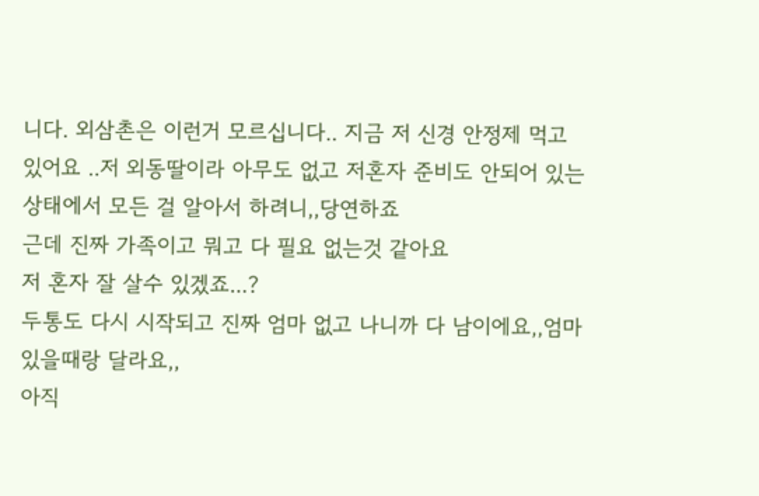니다. 외삼촌은 이런거 모르십니다.. 지금 저 신경 안정제 먹고 있어요 ..저 외동딸이라 아무도 없고 저혼자 준비도 안되어 있는 상태에서 모든 걸 알아서 하려니,,당연하죠
근데 진짜 가족이고 뭐고 다 필요 없는것 같아요
저 혼자 잘 살수 있겠죠...?
두통도 다시 시작되고 진짜 엄마 없고 나니까 다 남이에요,,엄마있을때랑 달라요,,
아직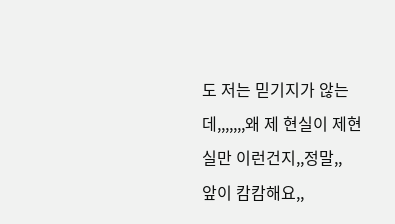도 저는 믿기지가 않는데,,,,,,,왜 제 현실이 제현실만 이런건지,,정말,,
앞이 캄캄해요,,